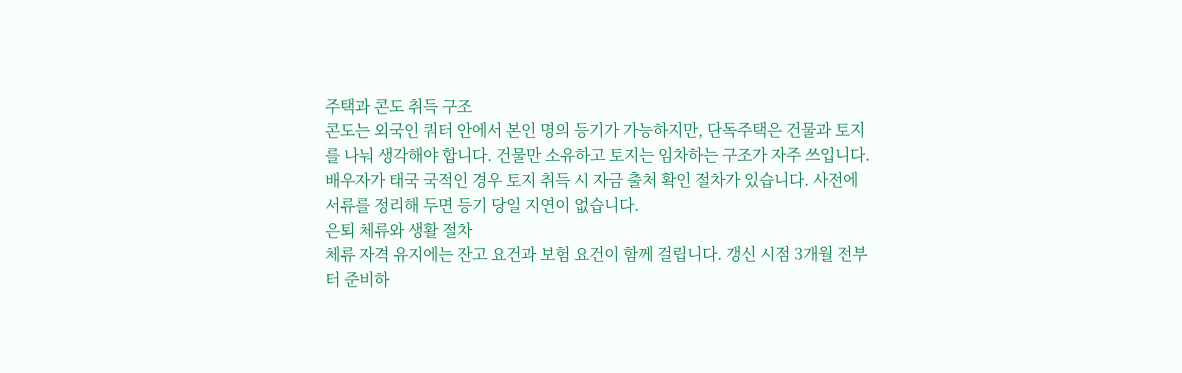주택과 콘도 취득 구조
콘도는 외국인 쿼터 안에서 본인 명의 등기가 가능하지만, 단독주택은 건물과 토지를 나눠 생각해야 합니다. 건물만 소유하고 토지는 임차하는 구조가 자주 쓰입니다.
배우자가 태국 국적인 경우 토지 취득 시 자금 출처 확인 절차가 있습니다. 사전에 서류를 정리해 두면 등기 당일 지연이 없습니다.
은퇴 체류와 생활 절차
체류 자격 유지에는 잔고 요건과 보험 요건이 함께 걸립니다. 갱신 시점 3개월 전부터 준비하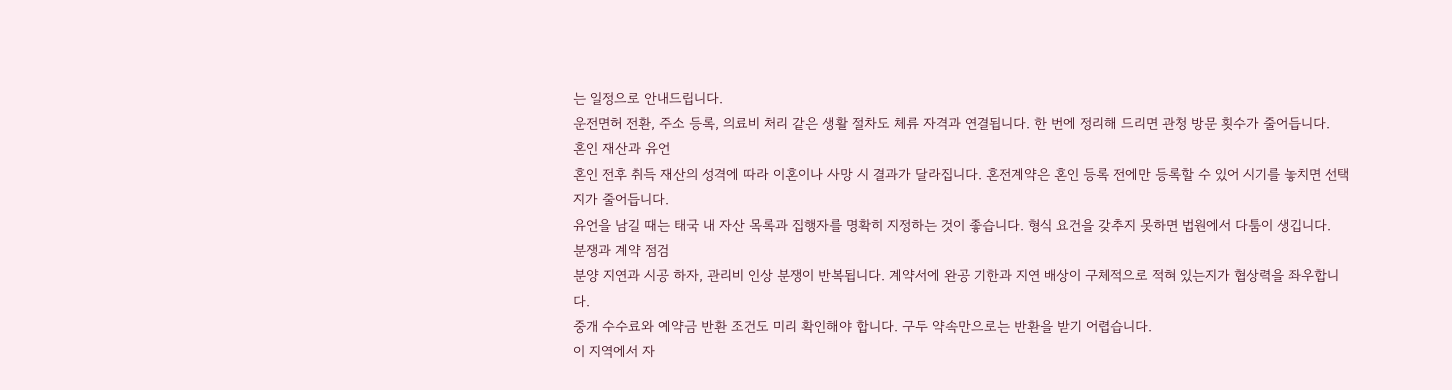는 일정으로 안내드립니다.
운전면허 전환, 주소 등록, 의료비 처리 같은 생활 절차도 체류 자격과 연결됩니다. 한 번에 정리해 드리면 관청 방문 횟수가 줄어듭니다.
혼인 재산과 유언
혼인 전후 취득 재산의 성격에 따라 이혼이나 사망 시 결과가 달라집니다. 혼전계약은 혼인 등록 전에만 등록할 수 있어 시기를 놓치면 선택지가 줄어듭니다.
유언을 남길 때는 태국 내 자산 목록과 집행자를 명확히 지정하는 것이 좋습니다. 형식 요건을 갖추지 못하면 법원에서 다툼이 생깁니다.
분쟁과 계약 점검
분양 지연과 시공 하자, 관리비 인상 분쟁이 반복됩니다. 계약서에 완공 기한과 지연 배상이 구체적으로 적혀 있는지가 협상력을 좌우합니다.
중개 수수료와 예약금 반환 조건도 미리 확인해야 합니다. 구두 약속만으로는 반환을 받기 어렵습니다.
이 지역에서 자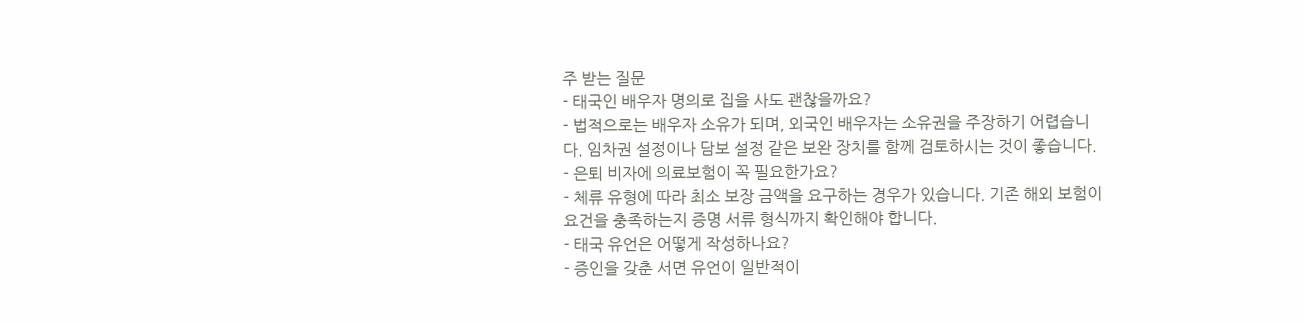주 받는 질문
- 태국인 배우자 명의로 집을 사도 괜찮을까요?
- 법적으로는 배우자 소유가 되며, 외국인 배우자는 소유권을 주장하기 어렵습니다. 임차권 설정이나 담보 설정 같은 보완 장치를 함께 검토하시는 것이 좋습니다.
- 은퇴 비자에 의료보험이 꼭 필요한가요?
- 체류 유형에 따라 최소 보장 금액을 요구하는 경우가 있습니다. 기존 해외 보험이 요건을 충족하는지 증명 서류 형식까지 확인해야 합니다.
- 태국 유언은 어떻게 작성하나요?
- 증인을 갖춘 서면 유언이 일반적이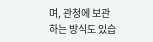며, 관청에 보관하는 방식도 있습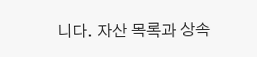니다. 자산 목록과 상속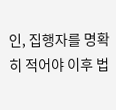인, 집행자를 명확히 적어야 이후 법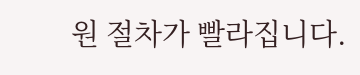원 절차가 빨라집니다.